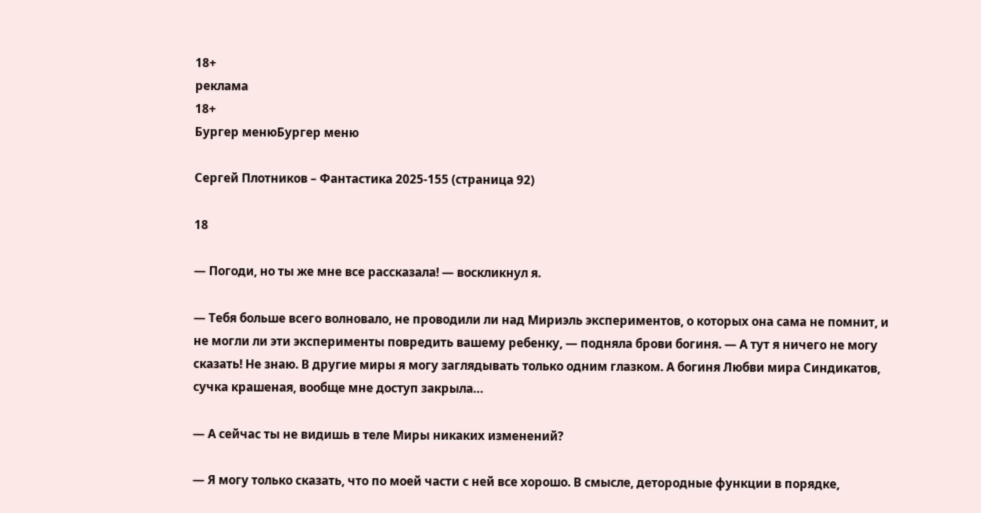18+
реклама
18+
Бургер менюБургер меню

Сергей Плотников – Фантастика 2025-155 (страница 92)

18

— Погоди, но ты же мне все рассказала! — воскликнул я.

— Тебя больше всего волновало, не проводили ли над Мириэль экспериментов, о которых она сама не помнит, и не могли ли эти эксперименты повредить вашему ребенку, — подняла брови богиня. — А тут я ничего не могу сказать! Не знаю. В другие миры я могу заглядывать только одним глазком. А богиня Любви мира Синдикатов, сучка крашеная, вообще мне доступ закрыла…

— А сейчас ты не видишь в теле Миры никаких изменений?

— Я могу только сказать, что по моей части с ней все хорошо. В смысле, детородные функции в порядке,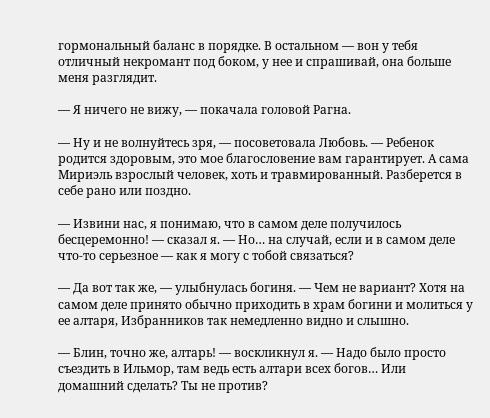гормональный баланс в порядке. В остальном — вон у тебя отличный некромант под боком, у нее и спрашивай, она больше меня разглядит.

— Я ничего не вижу, — покачала головой Рагна.

— Ну и не волнуйтесь зря, — посоветовала Любовь. — Ребенок родится здоровым, это мое благословение вам гарантирует. А сама Мириэль взрослый человек, хоть и травмированный. Разберется в себе рано или поздно.

— Извини нас, я понимаю, что в самом деле получилось бесцеремонно! — сказал я. — Но… на случай, если и в самом деле что-то серьезное — как я могу с тобой связаться?

— Да вот так же, — улыбнулась богиня. — Чем не вариант? Хотя на самом деле принято обычно приходить в храм богини и молиться у ее алтаря, Избранников так немедленно видно и слышно.

— Блин, точно же, алтарь! — воскликнул я. — Надо было просто съездить в Ильмор, там ведь есть алтари всех богов… Или домашний сделать? Ты не против?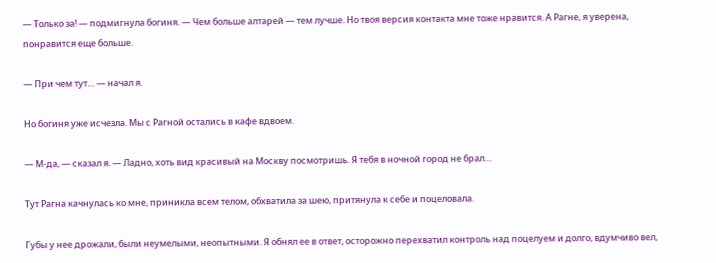— Только за! — подмигнула богиня. — Чем больше алтарей — тем лучше. Но твоя версия контакта мне тоже нравится. А Рагне, я уверена, понравится еще больше.

— При чем тут… — начал я.

Но богиня уже исчезла. Мы с Рагной остались в кафе вдвоем.

— М-да, — сказал я. — Ладно, хоть вид красивый на Москву посмотришь. Я тебя в ночной город не брал…

Тут Рагна качнулась ко мне, приникла всем телом, обхватила за шею, притянула к себе и поцеловала.

Губы у нее дрожали, были неумелыми, неопытными. Я обнял ее в ответ, осторожно перехватил контроль над поцелуем и долго, вдумчиво вел,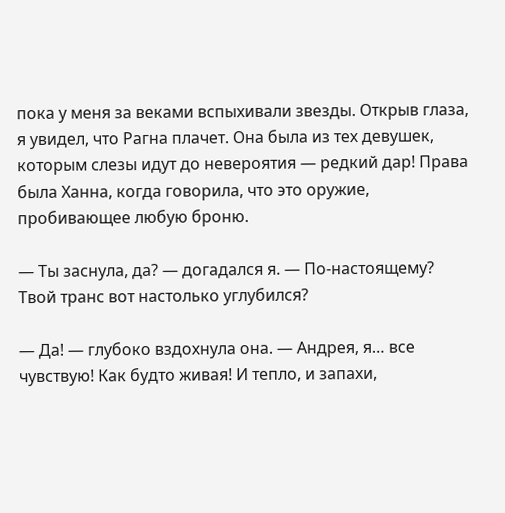пока у меня за веками вспыхивали звезды. Открыв глаза, я увидел, что Рагна плачет. Она была из тех девушек, которым слезы идут до невероятия — редкий дар! Права была Ханна, когда говорила, что это оружие, пробивающее любую броню.

— Ты заснула, да? — догадался я. — По-настоящему? Твой транс вот настолько углубился?

— Да! — глубоко вздохнула она. — Андрея, я… все чувствую! Как будто живая! И тепло, и запахи,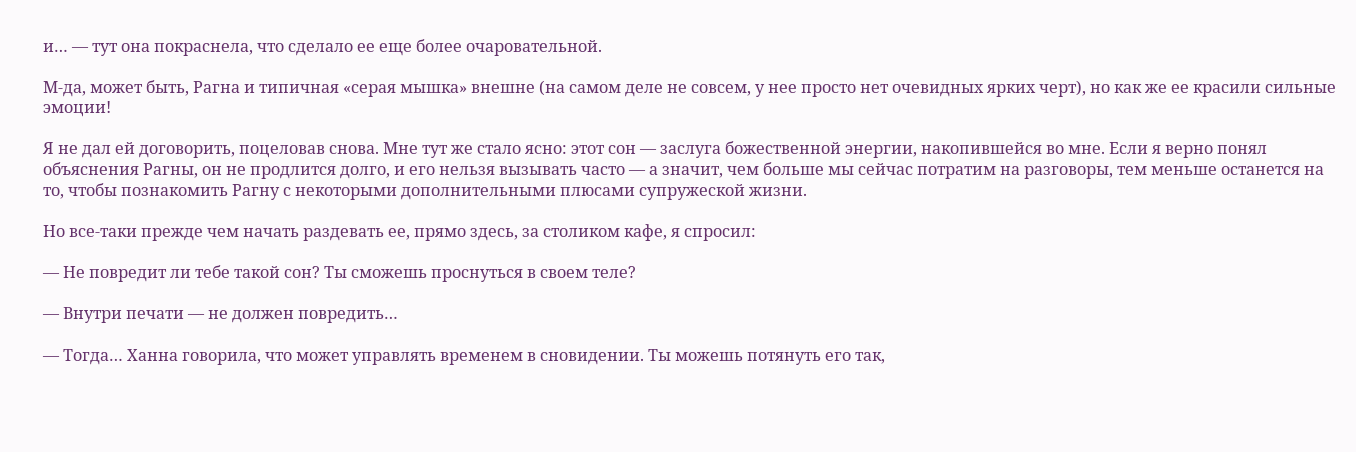и… — тут она покраснела, что сделало ее еще более очаровательной.

М-да, может быть, Рагна и типичная «серая мышка» внешне (на самом деле не совсем, у нее просто нет очевидных ярких черт), но как же ее красили сильные эмоции!

Я не дал ей договорить, поцеловав снова. Мне тут же стало ясно: этот сон — заслуга божественной энергии, накопившейся во мне. Если я верно понял объяснения Рагны, он не продлится долго, и его нельзя вызывать часто — а значит, чем больше мы сейчас потратим на разговоры, тем меньше останется на то, чтобы познакомить Рагну с некоторыми дополнительными плюсами супружеской жизни.

Но все-таки прежде чем начать раздевать ее, прямо здесь, за столиком кафе, я спросил:

— Не повредит ли тебе такой сон? Ты сможешь проснуться в своем теле?

— Внутри печати — не должен повредить…

— Тогда… Ханна говорила, что может управлять временем в сновидении. Ты можешь потянуть его так,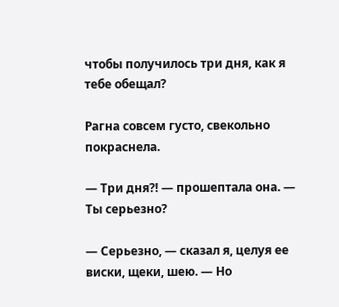чтобы получилось три дня, как я тебе обещал?

Рагна совсем густо, свекольно покраснела.

— Три дня⁈ — прошептала она. — Ты серьезно?

— Серьезно, — сказал я, целуя ее виски, щеки, шею. — Но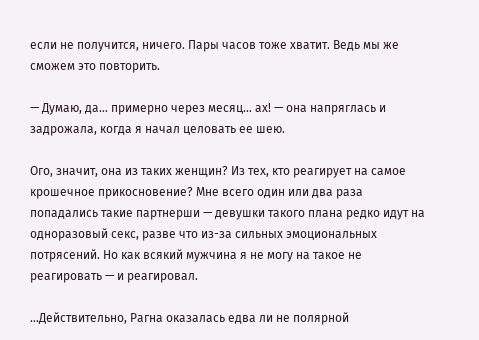если не получится, ничего. Пары часов тоже хватит. Ведь мы же сможем это повторить.

— Думаю, да… примерно через месяц… ах! — она напряглась и задрожала, когда я начал целовать ее шею.

Ого, значит, она из таких женщин? Из тех, кто реагирует на самое крошечное прикосновение? Мне всего один или два раза попадались такие партнерши — девушки такого плана редко идут на одноразовый секс, разве что из-за сильных эмоциональных потрясений. Но как всякий мужчина я не могу на такое не реагировать — и реагировал.

…Действительно, Рагна оказалась едва ли не полярной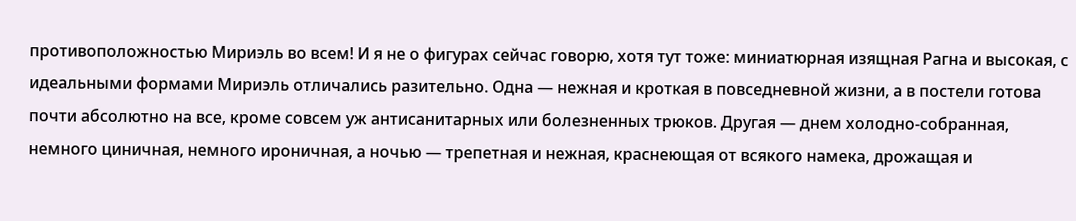противоположностью Мириэль во всем! И я не о фигурах сейчас говорю, хотя тут тоже: миниатюрная изящная Рагна и высокая, с идеальными формами Мириэль отличались разительно. Одна — нежная и кроткая в повседневной жизни, а в постели готова почти абсолютно на все, кроме совсем уж антисанитарных или болезненных трюков. Другая — днем холодно-собранная, немного циничная, немного ироничная, а ночью — трепетная и нежная, краснеющая от всякого намека, дрожащая и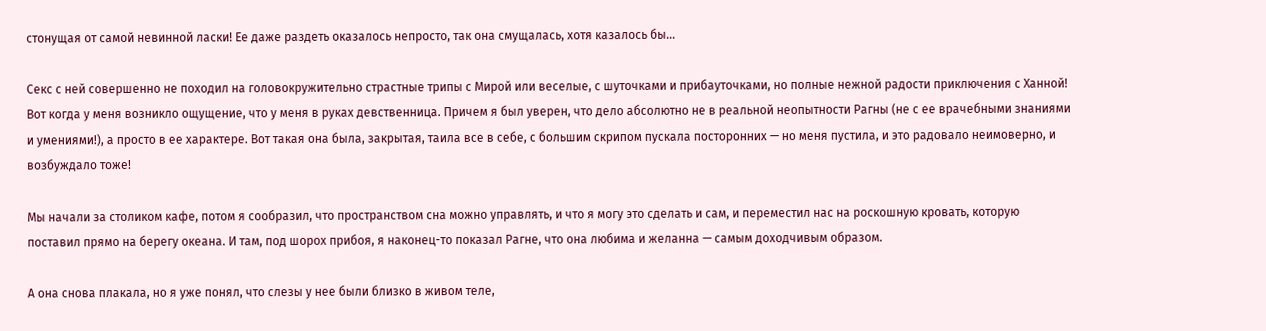стонущая от самой невинной ласки! Ее даже раздеть оказалось непросто, так она смущалась, хотя казалось бы…

Секс с ней совершенно не походил на головокружительно страстные трипы с Мирой или веселые, с шуточками и прибауточками, но полные нежной радости приключения с Ханной! Вот когда у меня возникло ощущение, что у меня в руках девственница. Причем я был уверен, что дело абсолютно не в реальной неопытности Рагны (не с ее врачебными знаниями и умениями!), а просто в ее характере. Вот такая она была, закрытая, таила все в себе, с большим скрипом пускала посторонних — но меня пустила, и это радовало неимоверно, и возбуждало тоже!

Мы начали за столиком кафе, потом я сообразил, что пространством сна можно управлять, и что я могу это сделать и сам, и переместил нас на роскошную кровать, которую поставил прямо на берегу океана. И там, под шорох прибоя, я наконец-то показал Рагне, что она любима и желанна — самым доходчивым образом.

А она снова плакала, но я уже понял, что слезы у нее были близко в живом теле,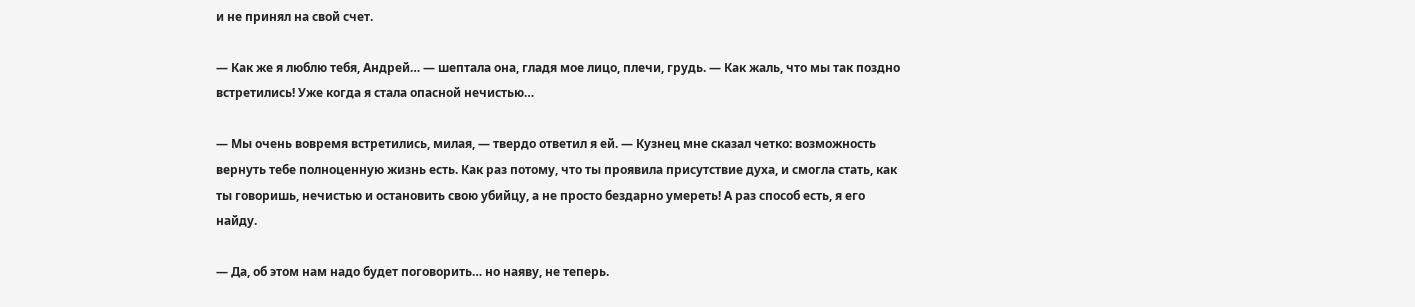и не принял на свой счет.

— Как же я люблю тебя, Андрей… — шептала она, гладя мое лицо, плечи, грудь. — Как жаль, что мы так поздно встретились! Уже когда я стала опасной нечистью…

— Мы очень вовремя встретились, милая, — твердо ответил я ей. — Кузнец мне сказал четко: возможность вернуть тебе полноценную жизнь есть. Как раз потому, что ты проявила присутствие духа, и смогла стать, как ты говоришь, нечистью и остановить свою убийцу, а не просто бездарно умереть! А раз способ есть, я его найду.

— Да, об этом нам надо будет поговорить… но наяву, не теперь.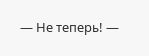— Не теперь! —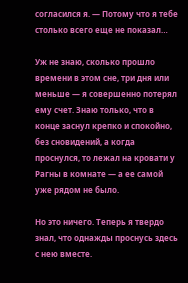согласился я. — Потому что я тебе столько всего еще не показал…

Уж не знаю, сколько прошло времени в этом сне, три дня или меньше — я совершенно потерял ему счет. Знаю только, что в конце заснул крепко и спокойно, без сновидений, а когда проснулся, то лежал на кровати у Рагны в комнате — а ее самой уже рядом не было.

Но это ничего. Теперь я твердо знал, что однажды проснусь здесь с нею вместе.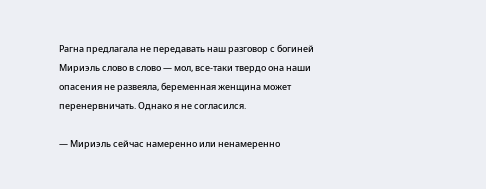Рагна предлагала не передавать наш разговор с богиней Мириэль слово в слово — мол, все-таки твердо она наши опасения не развеяла, беременная женщина может перенервничать. Однако я не согласился.

— Мириэль сейчас намеренно или ненамеренно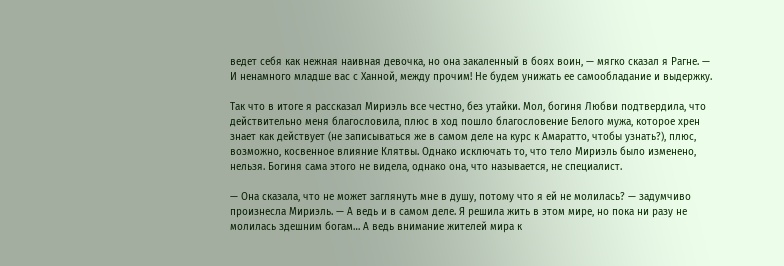ведет себя как нежная наивная девочка, но она закаленный в боях воин, — мягко сказал я Рагне. — И ненамного младше вас с Ханной, между прочим! Не будем унижать ее самообладание и выдержку.

Так что в итоге я рассказал Мириэль все честно, без утайки. Мол, богиня Любви подтвердила, что действительно меня благословила, плюс в ход пошло благословение Белого мужа, которое хрен знает как действует (не записываться же в самом деле на курс к Амаратто, чтобы узнать?), плюс, возможно, косвенное влияние Клятвы. Однако исключать то, что тело Мириэль было изменено, нельзя. Богиня сама этого не видела, однако она, что называется, не специалист.

— Она сказала, что не может заглянуть мне в душу, потому что я ей не молилась? — задумчиво произнесла Мириэль. — А ведь и в самом деле. Я решила жить в этом мире, но пока ни разу не молилась здешним богам… А ведь внимание жителей мира к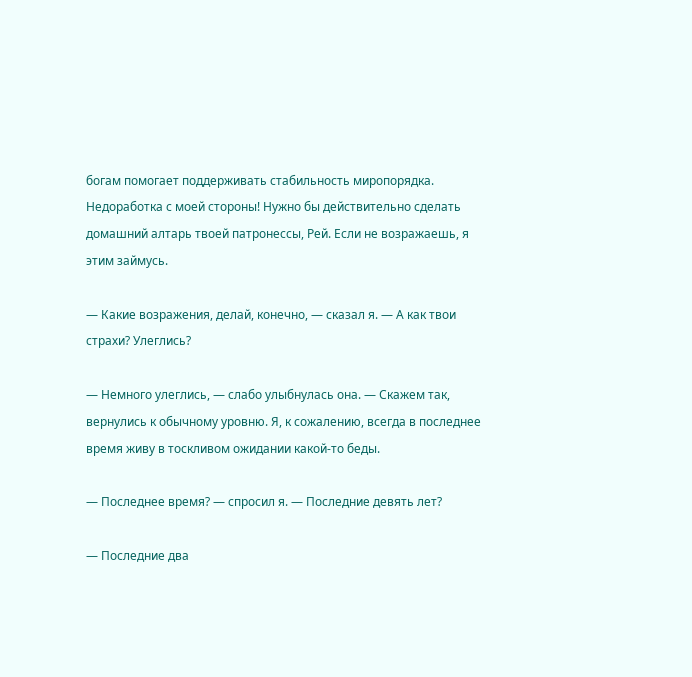богам помогает поддерживать стабильность миропорядка. Недоработка с моей стороны! Нужно бы действительно сделать домашний алтарь твоей патронессы, Рей. Если не возражаешь, я этим займусь.

— Какие возражения, делай, конечно, — сказал я. — А как твои страхи? Улеглись?

— Немного улеглись, — слабо улыбнулась она. — Скажем так, вернулись к обычному уровню. Я, к сожалению, всегда в последнее время живу в тоскливом ожидании какой-то беды.

— Последнее время? — спросил я. — Последние девять лет?

— Последние два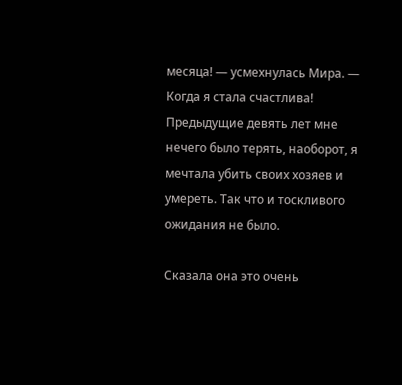месяца! — усмехнулась Мира. — Когда я стала счастлива! Предыдущие девять лет мне нечего было терять, наоборот, я мечтала убить своих хозяев и умереть. Так что и тоскливого ожидания не было.

Сказала она это очень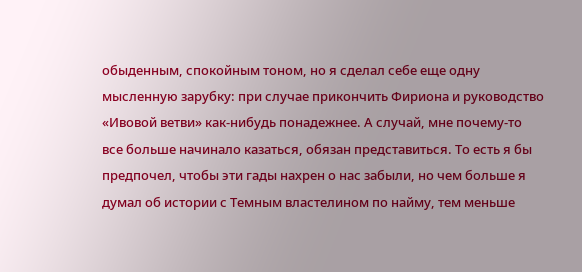обыденным, спокойным тоном, но я сделал себе еще одну мысленную зарубку: при случае прикончить Фириона и руководство «Ивовой ветви» как-нибудь понадежнее. А случай, мне почему-то все больше начинало казаться, обязан представиться. То есть я бы предпочел, чтобы эти гады нахрен о нас забыли, но чем больше я думал об истории с Темным властелином по найму, тем меньше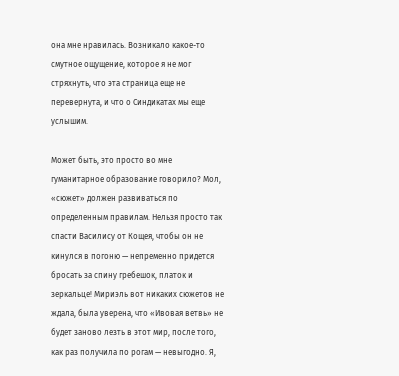она мне нравилась. Возникало какое-то смутное ощущение, которое я не мог стряхнуть, что эта страница еще не перевернута, и что о Синдикатах мы еще услышим.

Может быть, это просто во мне гуманитарное образование говорило? Мол, «сюжет» должен развиваться по определенным правилам. Нельзя просто так спасти Василису от Кощея, чтобы он не кинулся в погоню — непременно придется бросать за спину гребешок, платок и зеркальце! Мириэль вот никаких сюжетов не ждала, была уверена, что «Ивовая ветвь» не будет заново лезть в этот мир, после того, как раз получила по рогам — невыгодно. Я,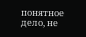понятное дело, не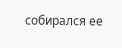собирался ее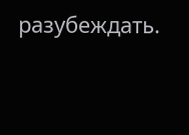разубеждать.